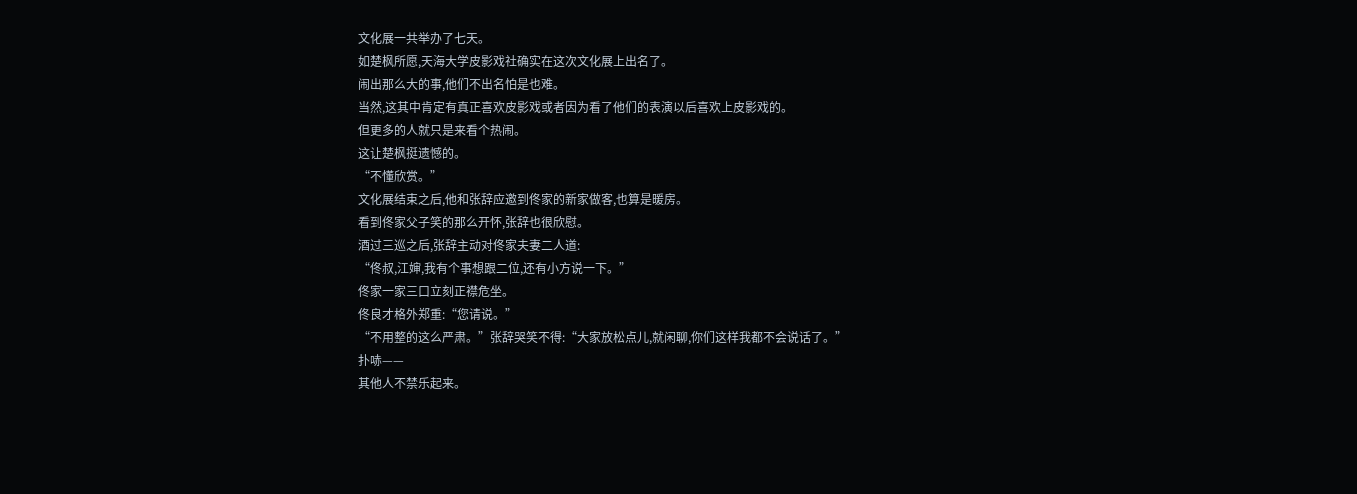文化展一共举办了七天。
如楚枫所愿,天海大学皮影戏社确实在这次文化展上出名了。
闹出那么大的事,他们不出名怕是也难。
当然,这其中肯定有真正喜欢皮影戏或者因为看了他们的表演以后喜欢上皮影戏的。
但更多的人就只是来看个热闹。
这让楚枫挺遗憾的。
“不懂欣赏。”
文化展结束之后,他和张辞应邀到佟家的新家做客,也算是暖房。
看到佟家父子笑的那么开怀,张辞也很欣慰。
酒过三巡之后,张辞主动对佟家夫妻二人道:
“佟叔,江婶,我有个事想跟二位,还有小方说一下。”
佟家一家三口立刻正襟危坐。
佟良才格外郑重:“您请说。”
“不用整的这么严肃。”张辞哭笑不得:“大家放松点儿,就闲聊,你们这样我都不会说话了。”
扑哧——
其他人不禁乐起来。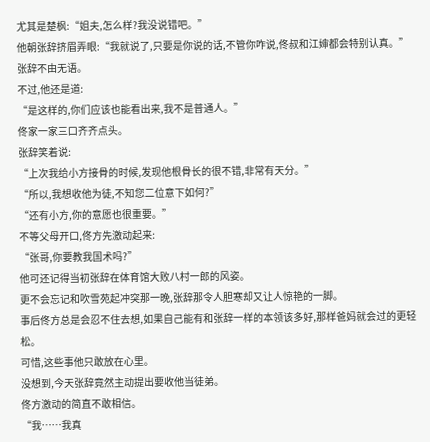尤其是楚枫:“姐夫,怎么样?我没说错吧。”
他朝张辞挤眉弄眼:“我就说了,只要是你说的话,不管你咋说,佟叔和江婶都会特别认真。”
张辞不由无语。
不过,他还是道:
“是这样的,你们应该也能看出来,我不是普通人。”
佟家一家三口齐齐点头。
张辞笑着说:
“上次我给小方接骨的时候,发现他根骨长的很不错,非常有天分。”
“所以,我想收他为徒,不知您二位意下如何?”
“还有小方,你的意愿也很重要。”
不等父母开口,佟方先激动起来:
“张哥,你要教我国术吗?”
他可还记得当初张辞在体育馆大败八村一郎的风姿。
更不会忘记和吹雪苑起冲突那一晚,张辞那令人胆寒却又让人惊艳的一脚。
事后佟方总是会忍不住去想,如果自己能有和张辞一样的本领该多好,那样爸妈就会过的更轻松。
可惜,这些事他只敢放在心里。
没想到,今天张辞竟然主动提出要收他当徒弟。
佟方激动的简直不敢相信。
“我……我真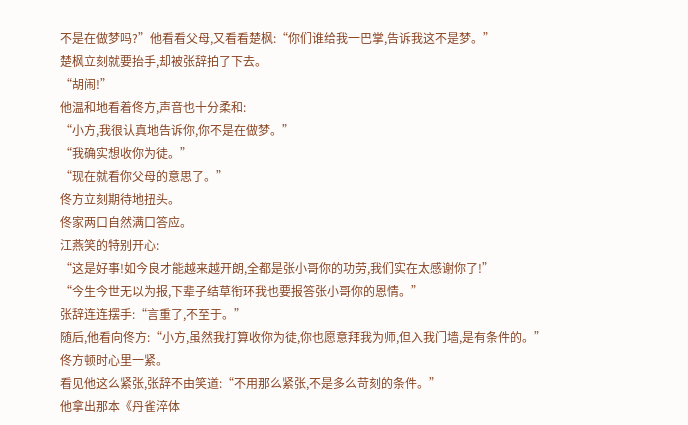不是在做梦吗?”他看看父母,又看看楚枫:“你们谁给我一巴掌,告诉我这不是梦。”
楚枫立刻就要抬手,却被张辞拍了下去。
“胡闹!”
他温和地看着佟方,声音也十分柔和:
“小方,我很认真地告诉你,你不是在做梦。”
“我确实想收你为徒。”
“现在就看你父母的意思了。”
佟方立刻期待地扭头。
佟家两口自然满口答应。
江燕笑的特别开心:
“这是好事!如今良才能越来越开朗,全都是张小哥你的功劳,我们实在太感谢你了!”
“今生今世无以为报,下辈子结草衔环我也要报答张小哥你的恩情。”
张辞连连摆手:“言重了,不至于。”
随后,他看向佟方:“小方,虽然我打算收你为徒,你也愿意拜我为师,但入我门墙,是有条件的。”
佟方顿时心里一紧。
看见他这么紧张,张辞不由笑道:“不用那么紧张,不是多么苛刻的条件。”
他拿出那本《丹雀淬体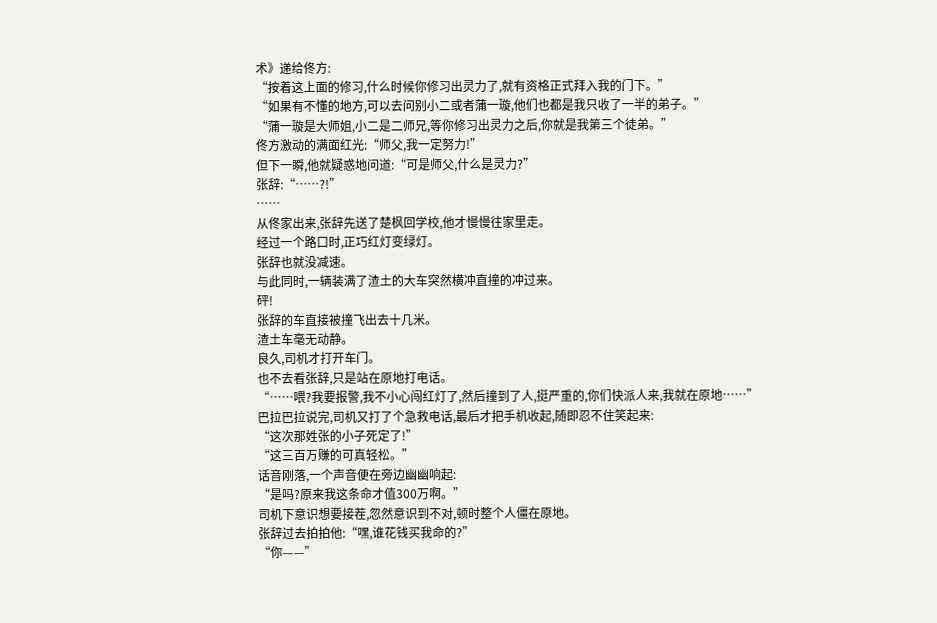术》递给佟方:
“按着这上面的修习,什么时候你修习出灵力了,就有资格正式拜入我的门下。”
“如果有不懂的地方,可以去问别小二或者蒲一璇,他们也都是我只收了一半的弟子。”
“蒲一璇是大师姐,小二是二师兄,等你修习出灵力之后,你就是我第三个徒弟。”
佟方激动的满面红光:“师父,我一定努力!”
但下一瞬,他就疑惑地问道:“可是师父,什么是灵力?”
张辞:“……?!”
……
从佟家出来,张辞先送了楚枫回学校,他才慢慢往家里走。
经过一个路口时,正巧红灯变绿灯。
张辞也就没减速。
与此同时,一辆装满了渣土的大车突然横冲直撞的冲过来。
砰!
张辞的车直接被撞飞出去十几米。
渣土车毫无动静。
良久,司机才打开车门。
也不去看张辞,只是站在原地打电话。
“……喂?我要报警,我不小心闯红灯了,然后撞到了人,挺严重的,你们快派人来,我就在原地……”
巴拉巴拉说完,司机又打了个急救电话,最后才把手机收起,随即忍不住笑起来:
“这次那姓张的小子死定了!”
“这三百万赚的可真轻松。”
话音刚落,一个声音便在旁边幽幽响起:
“是吗?原来我这条命才值300万啊。”
司机下意识想要接茬,忽然意识到不对,顿时整个人僵在原地。
张辞过去拍拍他:“嘿,谁花钱买我命的?”
“你——”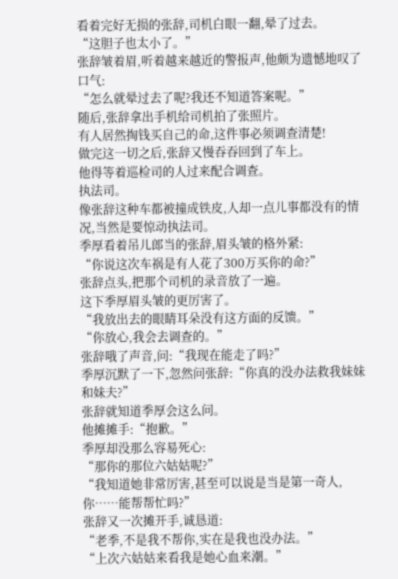看着完好无损的张辞,司机白眼一翻,晕了过去。
“这胆子也太小了。”
张辞皱着眉,听着越来越近的警报声,他颇为遗憾地叹了口气:
“怎么就晕过去了呢?我还不知道答案呢。”
随后,张辞拿出手机给司机拍了张照片。
有人居然掏钱买自己的命,这件事必须调查清楚!
做完这一切之后,张辞又慢吞吞回到了车上。
他得等着巡检司的人过来配合调查。
执法司。
像张辞这种车都被撞成铁皮,人却一点儿事都没有的情况,当然是要惊动执法司。
季厚看着吊儿郎当的张辞,眉头皱的格外紧:
“你说这次车祸是有人花了300万买你的命?”
张辞点头,把那个司机的录音放了一遍。
这下季厚眉头皱的更厉害了。
“我放出去的眼睛耳朵没有这方面的反馈。”
“你放心,我会去调查的。”
张辞哦了声音,问:“我现在能走了吗?”
季厚沉默了一下,忽然问张辞:“你真的没办法救我妹妹和妹夫?”
张辞就知道季厚会这么问。
他摊摊手:“抱歉。”
季厚却没那么容易死心:
“那你的那位六姑姑呢?”
“我知道她非常厉害,甚至可以说是当是第一奇人,你……能帮帮忙吗?”
张辞又一次摊开手,诚恳道:
“老季,不是我不帮你,实在是我也没办法。”
“上次六姑姑来看我是她心血来潮。”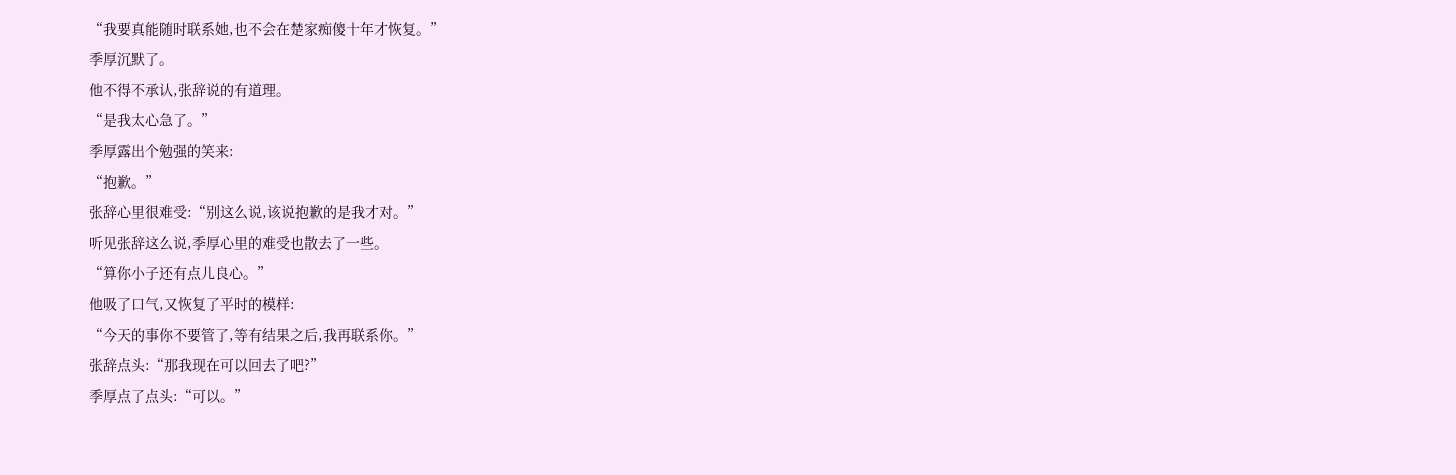“我要真能随时联系她,也不会在楚家痴傻十年才恢复。”
季厚沉默了。
他不得不承认,张辞说的有道理。
“是我太心急了。”
季厚露出个勉强的笑来:
“抱歉。”
张辞心里很难受:“别这么说,该说抱歉的是我才对。”
听见张辞这么说,季厚心里的难受也散去了一些。
“算你小子还有点儿良心。”
他吸了口气,又恢复了平时的模样:
“今天的事你不要管了,等有结果之后,我再联系你。”
张辞点头:“那我现在可以回去了吧?”
季厚点了点头:“可以。”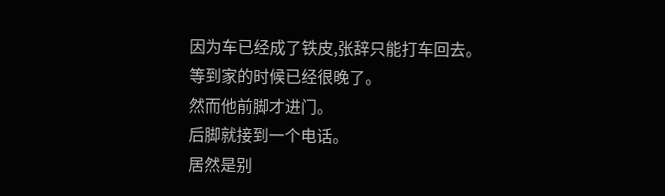因为车已经成了铁皮,张辞只能打车回去。
等到家的时候已经很晚了。
然而他前脚才进门。
后脚就接到一个电话。
居然是别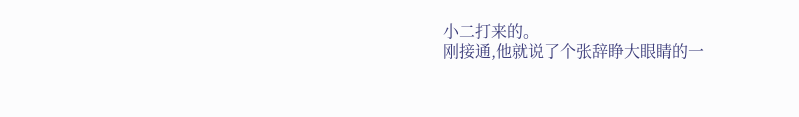小二打来的。
刚接通,他就说了个张辞睁大眼睛的一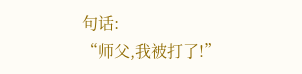句话:
“师父,我被打了!”